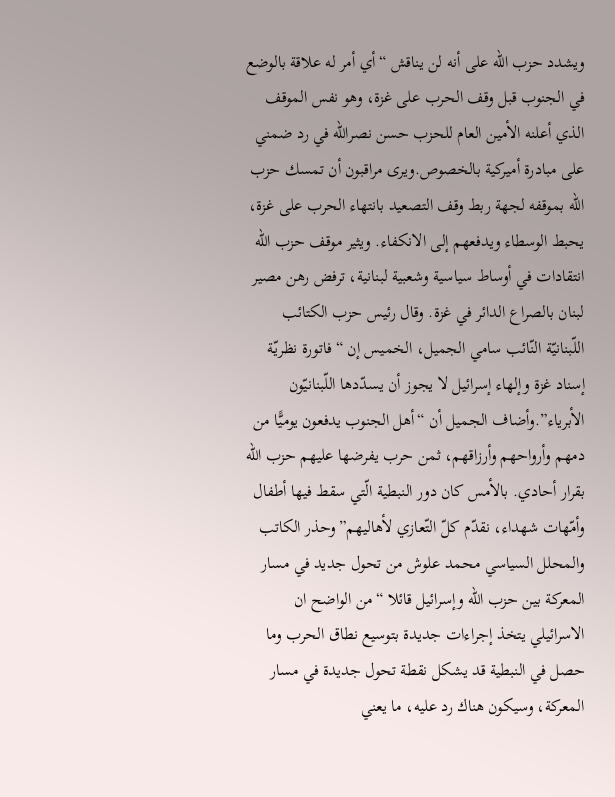ويشدد حزب الله على أنه لن يناقش “أي أمر له علاقة بالوضع في الجنوب قبل وقف الحرب على غزة، وهو نفس الموقف الذي أعلنه الأمين العام للحزب حسن نصرالله في رد ضمني على مبادرة أميركية بالخصوص.ويرى مراقبون أن تمسك حزب الله بموقفه لجهة ربط وقف التصعيد بانتهاء الحرب على غزة، يحبط الوسطاء ويدفعهم إلى الانكفاء. ويثير موقف حزب الله انتقادات في أوساط سياسية وشعبية لبنانية، ترفض رهن مصير لبنان بالصراع الدائر في غزة. وقال رئيس حزب الكتائب اللّبنانيّة النّائب سامي الجميل، الخميس إن “فاتورة نظريّة إسناد غزة وإلهاء إسرائيل لا يجوز أن يسدّدها اللّبنانيّون الأبرياء”.وأضاف الجميل أن “أهل الجنوب يدفعون يوميًّا من دمهم وأرواحهم وأرزاقهم، ثمن حرب يفرضها عليهم حزب الله بقرار أحادي. بالأمس كان دور النبطية الّتي سقط فيها أطفال وأمّهات شهداء، نقدّم كلّ التّعازي لأهاليهم”وحذر الكاتب والمحلل السياسي محمد علوش من تحول جديد في مسار المعركة بين حزب الله وإسرائيل قائلا “من الواضح ان الاسرائيلي يتخذ إجراءات جديدة بتوسيع نطاق الحرب وما حصل في النبطية قد يشكل نقطة تحول جديدة في مسار المعركة، وسيكون هناك رد عليه، ما يعني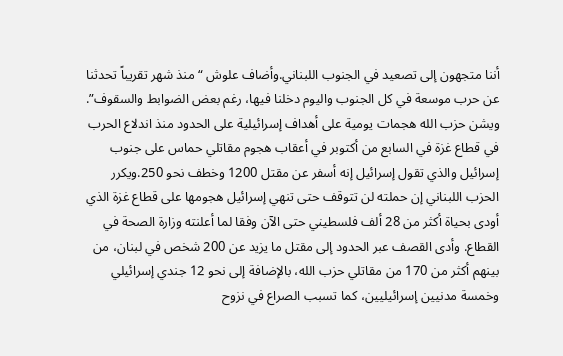أننا متجهون إلى تصعيد في الجنوب اللبناني.وأضاف علوش “منذ شهر تقريباً تحدثنا عن حرب موسعة في كل الجنوب واليوم دخلنا فيها، رغم بعض الضوابط والسقوف”. ويشن حزب الله هجمات يومية على أهداف إسرائيلية على الحدود منذ اندلاع الحرب في قطاع غزة في السابع من أكتوبر في أعقاب هجوم مقاتلي حماس على جنوب إسرائيل والذي تقول إسرائيل إنه أسفر عن مقتل 1200 وخطف نحو 250.ويكرر الحزب اللبناني إن حملته لن تتوقف حتى تنهي إسرائيل هجومها على قطاع غزة الذي أودى بحياة أكثر من 28 ألف فلسطيني حتى الآن وفقا لما أعلنته وزارة الصحة في القطاع. وأدى القصف عبر الحدود إلى مقتل ما يزيد عن 200 شخص في لبنان، من بينهم أكثر من 170 من مقاتلي حزب الله، بالإضافة إلى نحو 12 جندي إسرائيلي وخمسة مدنيين إسرائيليين، كما تسبب الصراع في نزوح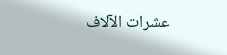عشرات الآلاف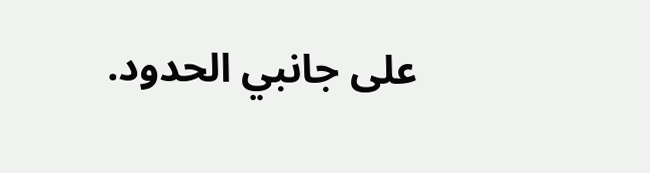على جانبي الحدود.